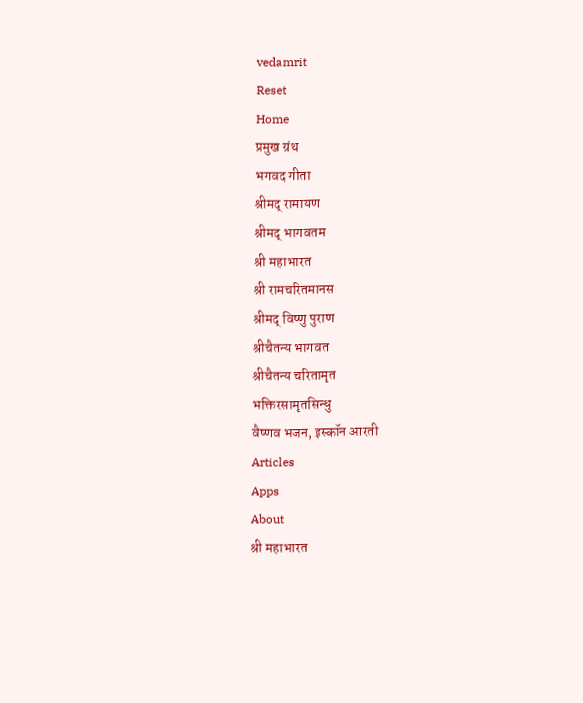vedamrit
Reset
Home
प्रमुख ग्रंथ
भगवद गीता
श्रीमद् रामायण
श्रीमद् भागवतम
श्री महाभारत
श्री रामचरितमानस
श्रीमद् विष्णु पुराण
श्रीचैतन्य भागवत
श्रीचैतन्य चरितामृत
भक्तिरसामृतसिन्धु
वैष्णव भजन, इस्कॉन आरती
Articles
Apps
About
श्री महाभारत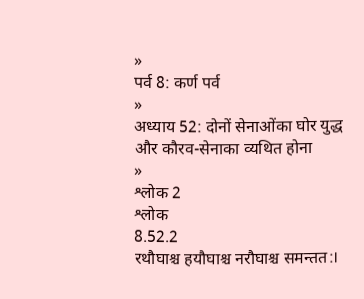»
पर्व 8: कर्ण पर्व
»
अध्याय 52: दोनों सेनाओंका घोर युद्ध और कौरव-सेनाका व्यथित होना
»
श्लोक 2
श्लोक
8.52.2
रथौघाश्च हयौघाश्च नरौघाश्च समन्तत:।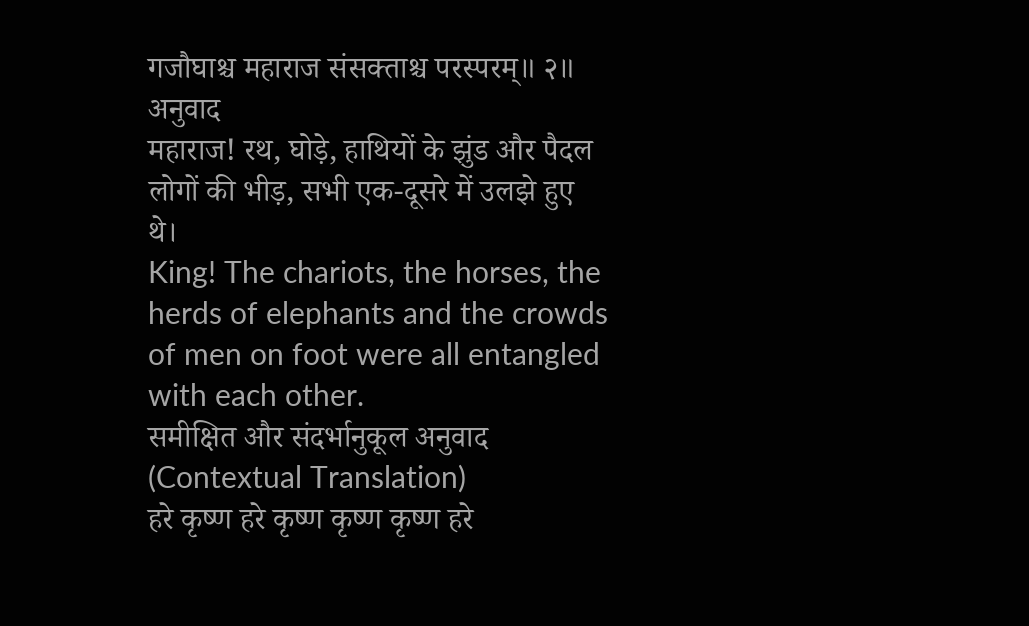गजौघाश्च महाराज संसक्ताश्च परस्परम्॥ २॥
अनुवाद
महाराज! रथ, घोड़े, हाथियों के झुंड और पैदल लोगों की भीड़, सभी एक-दूसरे में उलझे हुए थे।
King! The chariots, the horses, the herds of elephants and the crowds of men on foot were all entangled with each other.
समीक्षित और संदर्भानुकूल अनुवाद (Contextual Translation)
हरे कृष्ण हरे कृष्ण कृष्ण कृष्ण हरे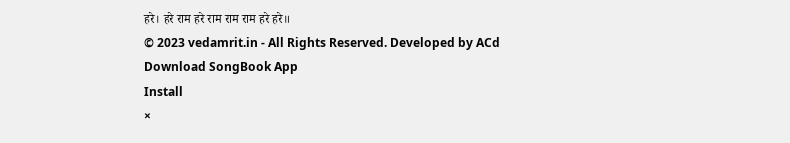हरे। हरे राम हरे राम राम राम हरे हरे॥
© 2023 vedamrit.in - All Rights Reserved. Developed by ACd
Download SongBook App
Install
×